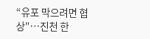“유포 막으려면 협상”…진천 한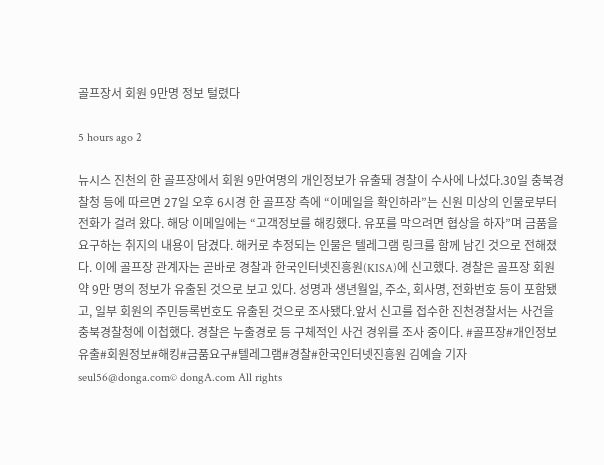골프장서 회원 9만명 정보 털렸다

5 hours ago 2

뉴시스 진천의 한 골프장에서 회원 9만여명의 개인정보가 유출돼 경찰이 수사에 나섰다.30일 충북경찰청 등에 따르면 27일 오후 6시경 한 골프장 측에 “이메일을 확인하라”는 신원 미상의 인물로부터 전화가 걸려 왔다. 해당 이메일에는 “고객정보를 해킹했다. 유포를 막으려면 협상을 하자”며 금품을 요구하는 취지의 내용이 담겼다. 해커로 추정되는 인물은 텔레그램 링크를 함께 남긴 것으로 전해졌다. 이에 골프장 관계자는 곧바로 경찰과 한국인터넷진흥원(KISA)에 신고했다. 경찰은 골프장 회원 약 9만 명의 정보가 유출된 것으로 보고 있다. 성명과 생년월일, 주소, 회사명, 전화번호 등이 포함됐고, 일부 회원의 주민등록번호도 유출된 것으로 조사됐다.앞서 신고를 접수한 진천경찰서는 사건을 충북경찰청에 이첩했다. 경찰은 누출경로 등 구체적인 사건 경위를 조사 중이다. #골프장#개인정보유출#회원정보#해킹#금품요구#텔레그램#경찰#한국인터넷진흥원 김예슬 기자 seul56@donga.com© dongA.com All rights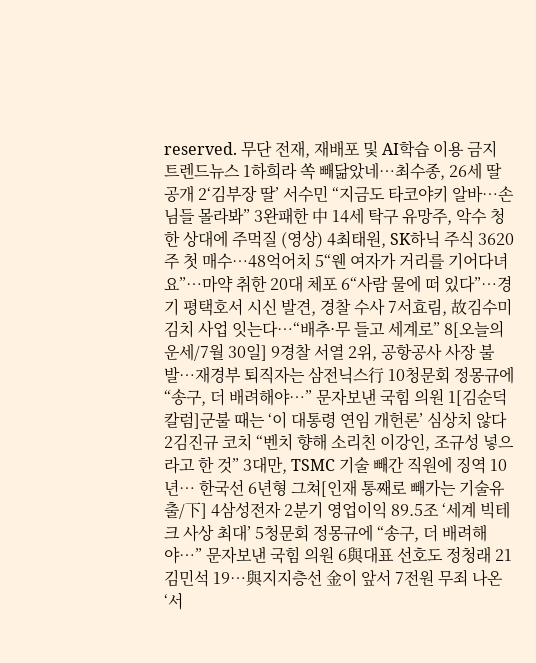reserved. 무단 전재, 재배포 및 AI학습 이용 금지 트렌드뉴스 1하희라 쏙 빼닮았네…최수종, 26세 딸 공개 2‘김부장 딸’ 서수민 “지금도 타코야키 알바…손님들 몰라봐” 3완패한 中 14세 탁구 유망주, 악수 청한 상대에 주먹질 (영상) 4최태원, SK하닉 주식 3620주 첫 매수…48억어치 5“웬 여자가 거리를 기어다녀요”…마약 취한 20대 체포 6“사람 물에 떠 있다”…경기 평택호서 시신 발견, 경찰 수사 7서효림, 故김수미 김치 사업 잇는다…“배추·무 들고 세계로” 8[오늘의 운세/7월 30일] 9경찰 서열 2위, 공항공사 사장 불발…재경부 퇴직자는 삼전닉스行 10청문회 정몽규에 “송구, 더 배려해야…” 문자보낸 국힘 의원 1[김순덕 칼럼]군불 때는 ‘이 대통령 연임 개헌론’ 심상치 않다 2김진규 코치 “벤치 향해 소리친 이강인, 조규성 넣으라고 한 것” 3대만, TSMC 기술 빼간 직원에 징역 10년… 한국선 6년형 그쳐[인재 통째로 빼가는 기술유출/下] 4삼성전자 2분기 영업이익 89.5조 ‘세계 빅테크 사상 최대’ 5청문회 정몽규에 “송구, 더 배려해야…” 문자보낸 국힘 의원 6與대표 선호도 정청래 21 김민석 19…與지지층선 金이 앞서 7전원 무죄 나온 ‘서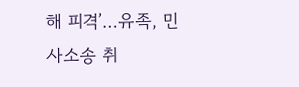해 피격’…유족, 민사소송 취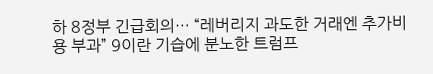하 8정부 긴급회의… “레버리지 과도한 거래엔 추가비용 부과” 9이란 기습에 분노한 트럼프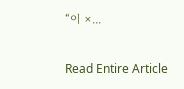“이 ×...

Read Entire Article